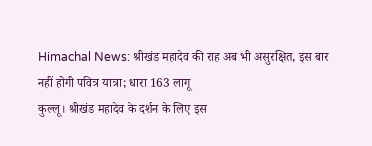Himachal News: श्रीखंड महादेव की राह अब भी असुरक्षित, इस बार नहीं होगी पवित्र यात्रा; धारा 163 लागू
कुल्लू। श्रीखंड महादेव के दर्शन के लिए इस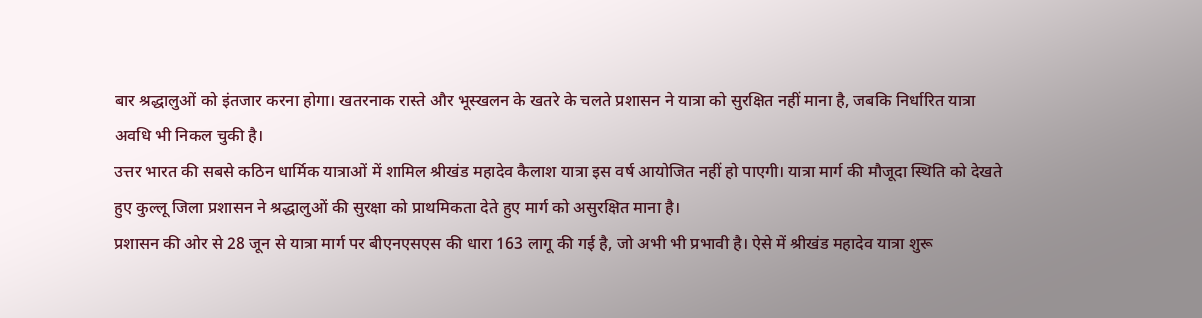बार श्रद्धालुओं को इंतजार करना होगा। खतरनाक रास्ते और भूस्खलन के खतरे के चलते प्रशासन ने यात्रा को सुरक्षित नहीं माना है, जबकि निर्धारित यात्रा अवधि भी निकल चुकी है।
उत्तर भारत की सबसे कठिन धार्मिक यात्राओं में शामिल श्रीखंड महादेव कैलाश यात्रा इस वर्ष आयोजित नहीं हो पाएगी। यात्रा मार्ग की मौजूदा स्थिति को देखते हुए कुल्लू जिला प्रशासन ने श्रद्धालुओं की सुरक्षा को प्राथमिकता देते हुए मार्ग को असुरक्षित माना है।
प्रशासन की ओर से 28 जून से यात्रा मार्ग पर बीएनएसएस की धारा 163 लागू की गई है, जो अभी भी प्रभावी है। ऐसे में श्रीखंड महादेव यात्रा शुरू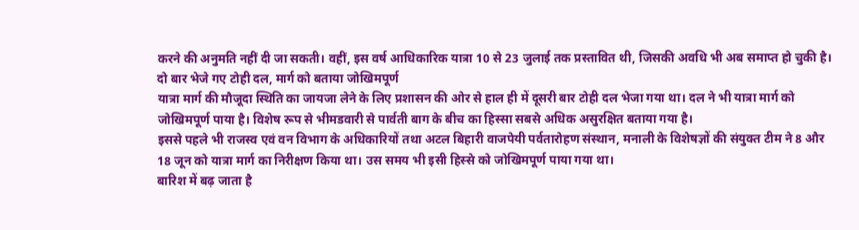करने की अनुमति नहीं दी जा सकती। वहीं, इस वर्ष आधिकारिक यात्रा 10 से 23 जुलाई तक प्रस्तावित थी, जिसकी अवधि भी अब समाप्त हो चुकी है।
दो बार भेजे गए टोही दल, मार्ग को बताया जोखिमपूर्ण
यात्रा मार्ग की मौजूदा स्थिति का जायजा लेने के लिए प्रशासन की ओर से हाल ही में दूसरी बार टोही दल भेजा गया था। दल ने भी यात्रा मार्ग को जोखिमपूर्ण पाया है। विशेष रूप से भीमडवारी से पार्वती बाग के बीच का हिस्सा सबसे अधिक असुरक्षित बताया गया है।
इससे पहले भी राजस्व एवं वन विभाग के अधिकारियों तथा अटल बिहारी वाजपेयी पर्वतारोहण संस्थान, मनाली के विशेषज्ञों की संयुक्त टीम ने 8 और 18 जून को यात्रा मार्ग का निरीक्षण किया था। उस समय भी इसी हिस्से को जोखिमपूर्ण पाया गया था।
बारिश में बढ़ जाता है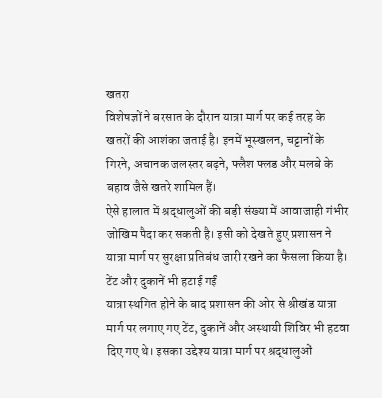खतरा
विशेषज्ञों ने बरसात के दौरान यात्रा मार्ग पर कई तरह के खतरों की आशंका जताई है। इनमें भूस्खलन, चट्टानों के गिरने, अचानक जलस्तर बढ़ने, फ्लैश फ्लड और मलबे के बहाव जैसे खतरे शामिल हैं।
ऐसे हालात में श्रद्धालुओं की बड़ी संख्या में आवाजाही गंभीर जोखिम पैदा कर सकती है। इसी को देखते हुए प्रशासन ने यात्रा मार्ग पर सुरक्षा प्रतिबंध जारी रखने का फैसला किया है।
टेंट और दुकानें भी हटाई गईं
यात्रा स्थगित होने के बाद प्रशासन की ओर से श्रीखंड यात्रा मार्ग पर लगाए गए टेंट, दुकानें और अस्थायी शिविर भी हटवा दिए गए थे। इसका उद्देश्य यात्रा मार्ग पर श्रद्धालुओं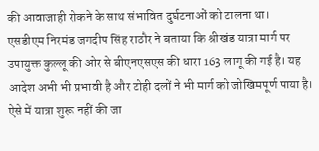की आवाजाही रोकने के साथ संभावित दुर्घटनाओं को टालना था।
एसडीएम निरमंड जगदीप सिंह राठौर ने बताया कि श्रीखंड यात्रा मार्ग पर उपायुक्त कुल्लू की ओर से बीएनएसएस की धारा 163 लागू की गई है। यह आदेश अभी भी प्रभावी है और टोही दलों ने भी मार्ग को जोखिमपूर्ण पाया है। ऐसे में यात्रा शुरू नहीं की जा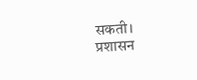सकती।
प्रशासन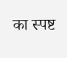का स्पष्ट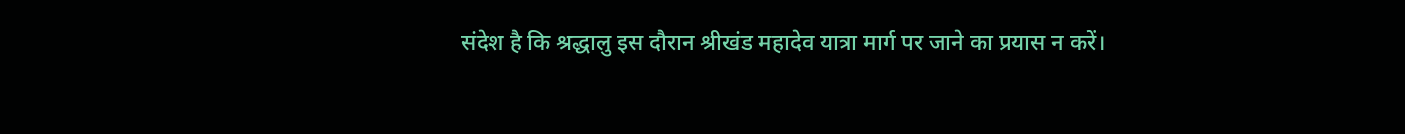संदेश है कि श्रद्धालु इस दौरान श्रीखंड महादेव यात्रा मार्ग पर जाने का प्रयास न करें।